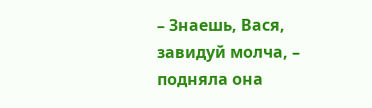– Знаешь, Вася, завидуй молча, – подняла она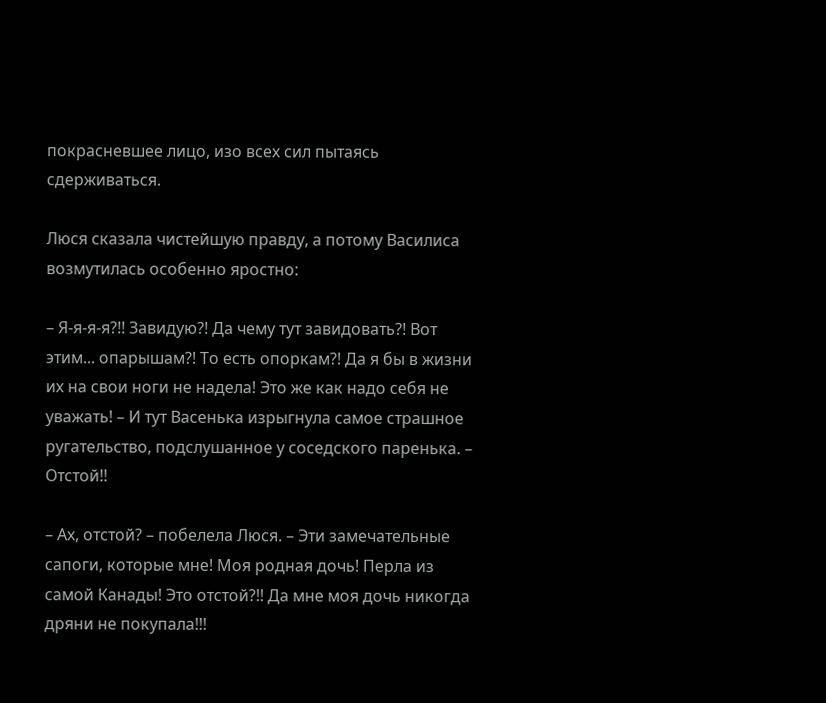покрасневшее лицо, изо всех сил пытаясь сдерживаться.

Люся сказала чистейшую правду, а потому Василиса возмутилась особенно яростно:

– Я-я-я-я?!! Завидую?! Да чему тут завидовать?! Вот этим... опарышам?! То есть опоркам?! Да я бы в жизни их на свои ноги не надела! Это же как надо себя не уважать! – И тут Васенька изрыгнула самое страшное ругательство, подслушанное у соседского паренька. – Отстой!!

– Ах, отстой? – побелела Люся. – Эти замечательные сапоги, которые мне! Моя родная дочь! Перла из самой Канады! Это отстой?!! Да мне моя дочь никогда дряни не покупала!!!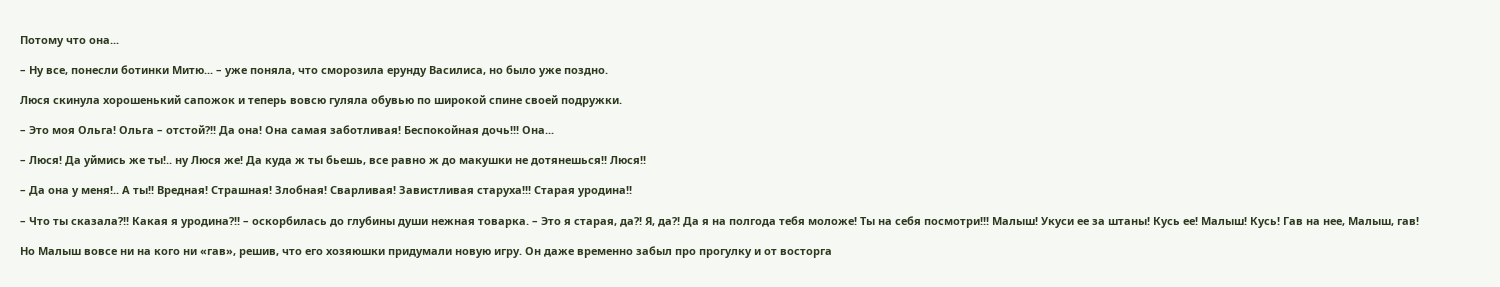Потому что она...

– Ну все, понесли ботинки Митю... – уже поняла, что сморозила ерунду Василиса, но было уже поздно.

Люся скинула хорошенький сапожок и теперь вовсю гуляла обувью по широкой спине своей подружки.

– Это моя Ольга! Ольга – отстой?!! Да она! Она самая заботливая! Беспокойная дочь!!! Она...

– Люся! Да уймись же ты!.. ну Люся же! Да куда ж ты бьешь, все равно ж до макушки не дотянешься!! Люся!!

– Да она у меня!.. А ты!! Вредная! Страшная! Злобная! Сварливая! Завистливая старуха!!! Старая уродина!!

– Что ты сказала?!! Какая я уродина?!! – оскорбилась до глубины души нежная товарка. – Это я старая, да?! Я, да?! Да я на полгода тебя моложе! Ты на себя посмотри!!! Малыш! Укуси ее за штаны! Кусь ее! Малыш! Кусь! Гав на нее, Малыш, гав!

Но Малыш вовсе ни на кого ни «гав», решив, что его хозяюшки придумали новую игру. Он даже временно забыл про прогулку и от восторга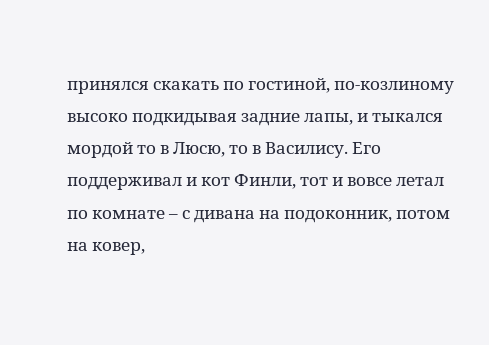принялся скакать по гостиной, по-козлиному высоко подкидывая задние лапы, и тыкался мордой то в Люсю, то в Василису. Его поддерживал и кот Финли, тот и вовсе летал по комнате – с дивана на подоконник, потом на ковер,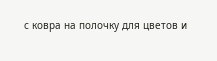с ковра на полочку для цветов и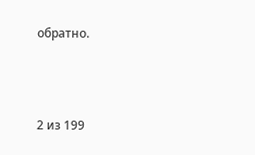обратно.



2 из 199